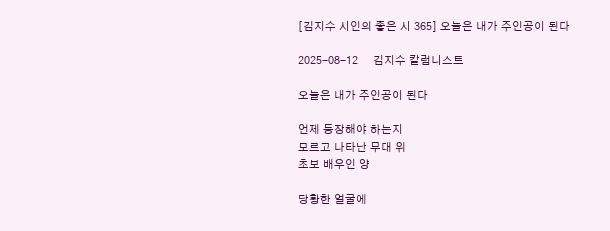[김지수 시인의 좋은 시 365] 오늘은 내가 주인공이 된다

2025-08-12     김지수 칼럼니스트

오늘은 내가 주인공이 된다

언제 등장해야 하는지
모르고 나타난 무대 위
초보 배우인 양

당황한 얼굴에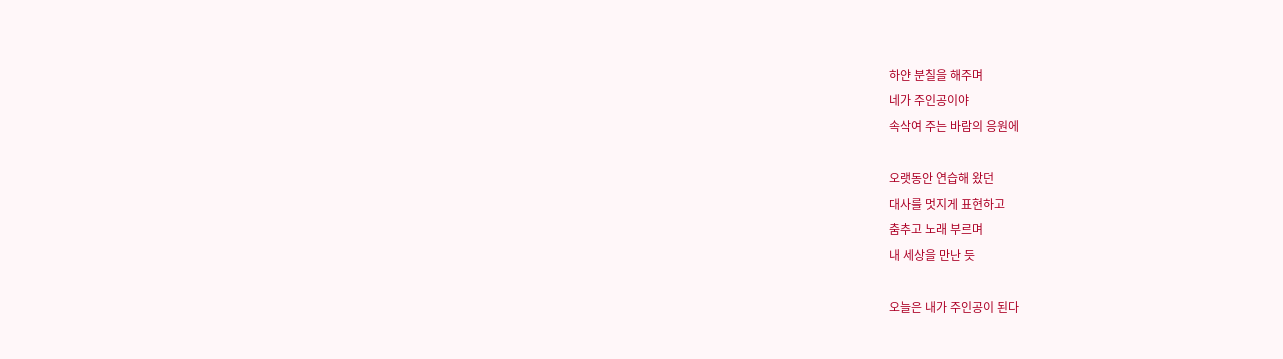하얀 분칠을 해주며
네가 주인공이야
속삭여 주는 바람의 응원에

오랫동안 연습해 왔던
대사를 멋지게 표현하고
춤추고 노래 부르며
내 세상을 만난 듯

오늘은 내가 주인공이 된다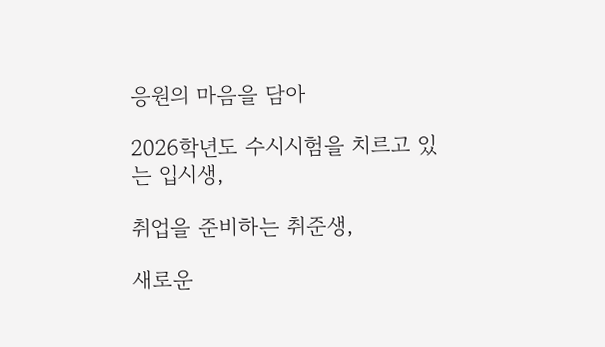응원의 마음을 담아

2026학년도 수시시험을 치르고 있는 입시생,

취업을 준비하는 취준생,

새로운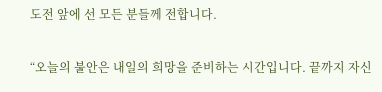도전 앞에 선 모든 분들께 전합니다.

“오늘의 불안은 내일의 희망을 준비하는 시간입니다. 끝까지 자신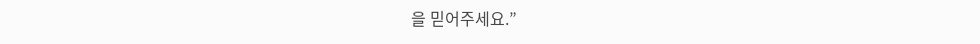을 믿어주세요.”